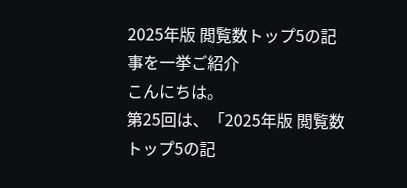2025年版 閲覧数トップ5の記事を一挙ご紹介
こんにちは。
第25回は、「2025年版 閲覧数トップ5の記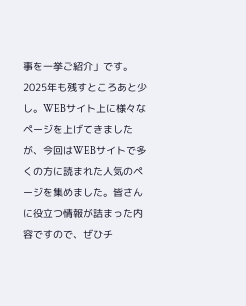事を一挙ご紹介」です。
2025年も残すところあと少し。WEBサイト上に様々なページを上げてきましたが、今回はWEBサイトで多くの方に読まれた人気のページを集めました。皆さんに役立つ情報が詰まった内容ですので、ぜひチ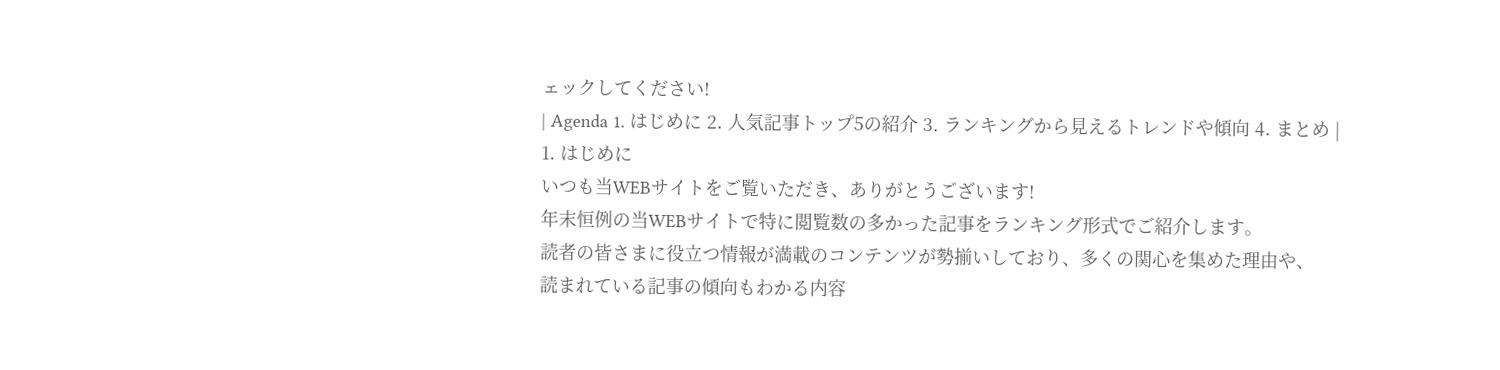ェックしてください!
| Agenda 1. はじめに 2. 人気記事トップ5の紹介 3. ランキングから見えるトレンドや傾向 4. まとめ |
1. はじめに
いつも当WEBサイトをご覧いただき、ありがとうございます!
年末恒例の当WEBサイトで特に閲覧数の多かった記事をランキング形式でご紹介します。
読者の皆さまに役立つ情報が満載のコンテンツが勢揃いしており、多くの関心を集めた理由や、
読まれている記事の傾向もわかる内容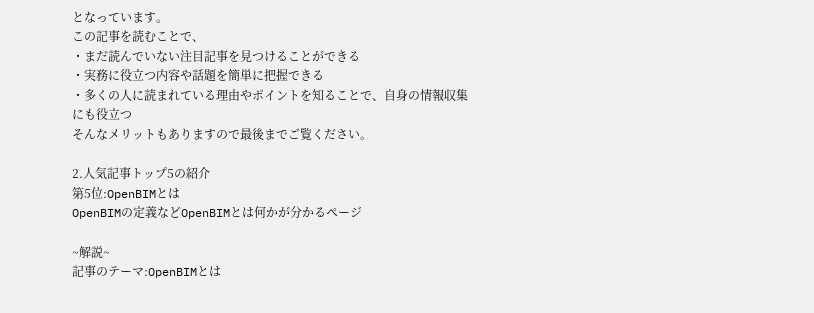となっています。
この記事を読むことで、
・まだ読んでいない注目記事を見つけることができる
・実務に役立つ内容や話題を簡単に把握できる
・多くの人に読まれている理由やポイントを知ることで、自身の情報収集にも役立つ
そんなメリットもありますので最後までご覧ください。

2.人気記事トップ5の紹介
第5位:OpenBIMとは
OpenBIMの定義などOpenBIMとは何かが分かるページ

~解説~
記事のテーマ:OpenBIMとは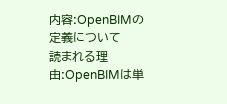内容:OpenBIMの定義について
読まれる理由:OpenBIMは単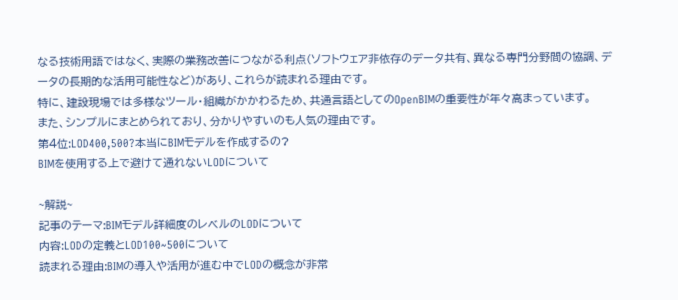なる技術用語ではなく、実際の業務改善につながる利点(ソフトウェア非依存のデータ共有、異なる専門分野間の協調、データの長期的な活用可能性など)があり、これらが読まれる理由です。
特に、建設現場では多様なツール・組織がかかわるため、共通言語としてのOpenBIMの重要性が年々高まっています。
また、シンプルにまとめられており、分かりやすいのも人気の理由です。
第4位:LOD400,500?本当にBIMモデルを作成するの?
BIMを使用する上で避けて通れないLODについて

~解説~
記事のテーマ:BIMモデル詳細度のレベルのLODについて
内容:LODの定義とLOD100~500について
読まれる理由:BIMの導入や活用が進む中でLODの概念が非常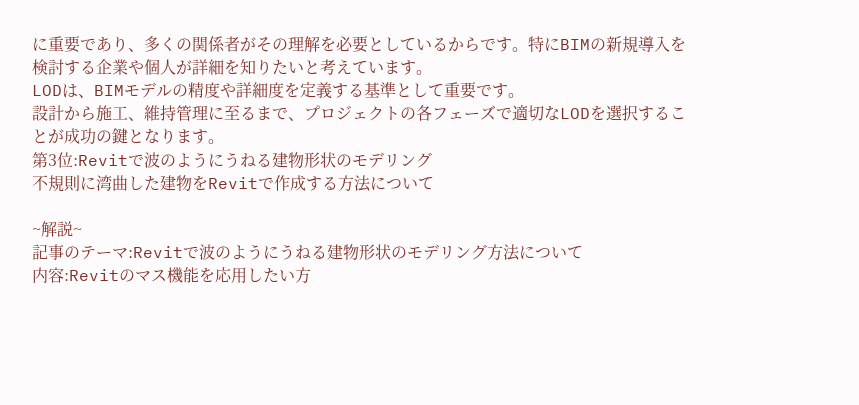に重要であり、多くの関係者がその理解を必要としているからです。特にBIMの新規導入を検討する企業や個人が詳細を知りたいと考えています。
LODは、BIMモデルの精度や詳細度を定義する基準として重要です。
設計から施工、維持管理に至るまで、プロジェクトの各フェーズで適切なLODを選択することが成功の鍵となります。
第3位:Revitで波のようにうねる建物形状のモデリング
不規則に湾曲した建物をRevitで作成する方法について

~解説~
記事のテーマ:Revitで波のようにうねる建物形状のモデリング方法について
内容:Revitのマス機能を応用したい方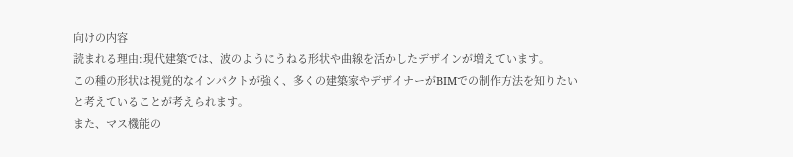向けの内容
読まれる理由:現代建築では、波のようにうねる形状や曲線を活かしたデザインが増えています。
この種の形状は視覚的なインパクトが強く、多くの建築家やデザイナーがBIMでの制作方法を知りたいと考えていることが考えられます。
また、マス機能の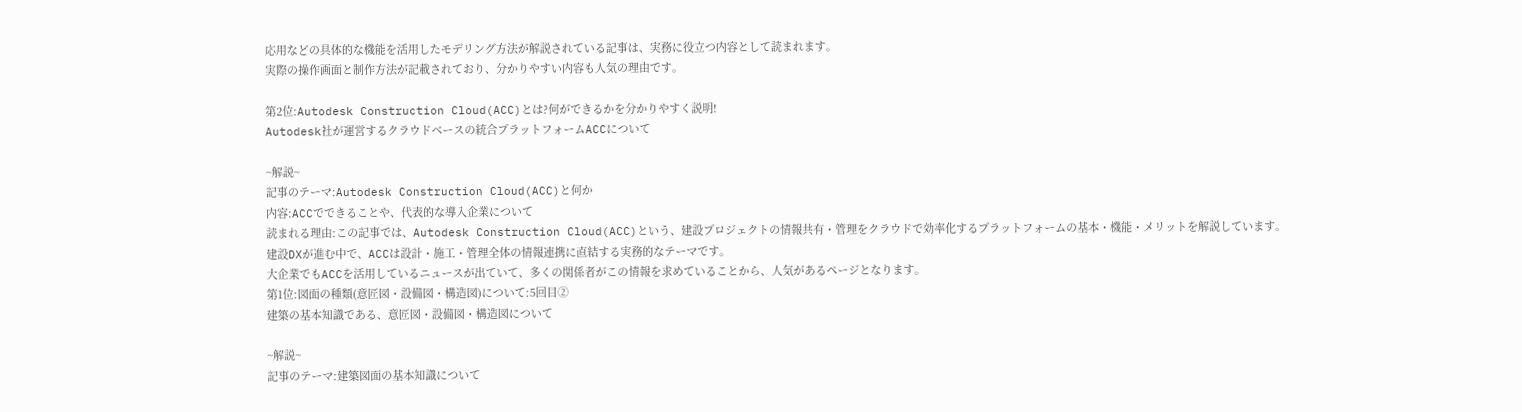応用などの具体的な機能を活用したモデリング方法が解説されている記事は、実務に役立つ内容として読まれます。
実際の操作画面と制作方法が記載されており、分かりやすい内容も人気の理由です。

第2位:Autodesk Construction Cloud(ACC)とは?何ができるかを分かりやすく説明!
Autodesk社が運営するクラウドベースの統合プラットフォームACCについて

~解説~
記事のテーマ:Autodesk Construction Cloud(ACC)と何か
内容:ACCでできることや、代表的な導入企業について
読まれる理由:この記事では、Autodesk Construction Cloud(ACC)という、建設プロジェクトの情報共有・管理をクラウドで効率化するプラットフォームの基本・機能・メリットを解説しています。
建設DXが進む中で、ACCは設計・施工・管理全体の情報連携に直結する実務的なテーマです。
大企業でもACCを活用しているニュースが出ていて、多くの関係者がこの情報を求めていることから、人気があるページとなります。
第1位:図面の種類(意匠図・設備図・構造図)について:5回目②
建築の基本知識である、意匠図・設備図・構造図について

~解説~
記事のテーマ:建築図面の基本知識について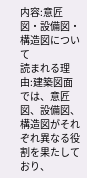内容:意匠図・設備図・構造図について
読まれる理由:建築図面では、意匠図、設備図、構造図がそれぞれ異なる役割を果たしており、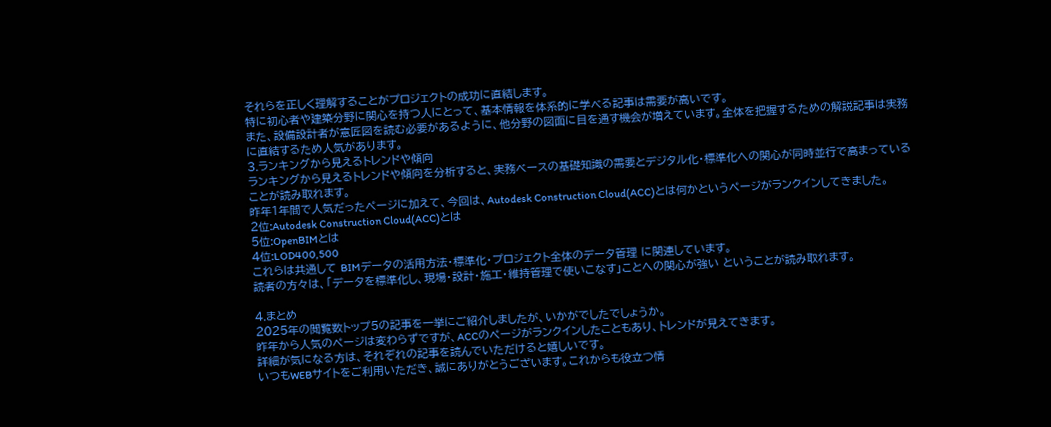それらを正しく理解することがプロジェクトの成功に直結します。
特に初心者や建築分野に関心を持つ人にとって、基本情報を体系的に学べる記事は需要が高いです。
また、設備設計者が意匠図を読む必要があるように、他分野の図面に目を通す機会が増えています。全体を把握するための解説記事は実務に直結するため人気があります。
3.ランキングから見えるトレンドや傾向
ランキングから見えるトレンドや傾向を分析すると、実務ベースの基礎知識の需要とデジタル化・標準化への関心が同時並行で高まっていることが読み取れます。
昨年1年間で人気だったページに加えて、今回は、Autodesk Construction Cloud(ACC)とは何かというページがランクインしてきました。
2位:Autodesk Construction Cloud(ACC)とは
5位:OpenBIMとは
4位:LOD400,500
これらは共通して BIMデータの活用方法・標準化・プロジェクト全体のデータ管理 に関連しています。
読者の方々は、「データを標準化し、現場・設計・施工・維持管理で使いこなす」ことへの関心が強い ということが読み取れます。

4.まとめ
2025年の閲覧数トップ5の記事を一挙にご紹介しましたが、いかがでしたでしょうか。
昨年から人気のページは変わらずですが、ACCのページがランクインしたこともあり、トレンドが見えてきます。
詳細が気になる方は、それぞれの記事を読んでいただけると嬉しいです。
いつもWEBサイトをご利用いただき、誠にありがとうございます。これからも役立つ情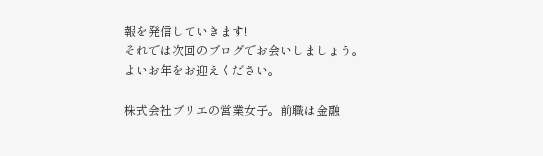報を発信していきます!
それでは次回のブログでお会いしましょう。
よいお年をお迎えください。

株式会社ブリエの営業女子。前職は金融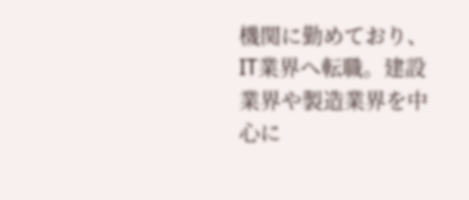機関に勤めており、IT業界へ転職。建設業界や製造業界を中心に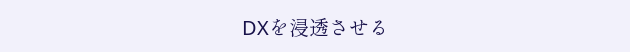DXを浸透させる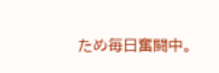ため毎日奮闘中。